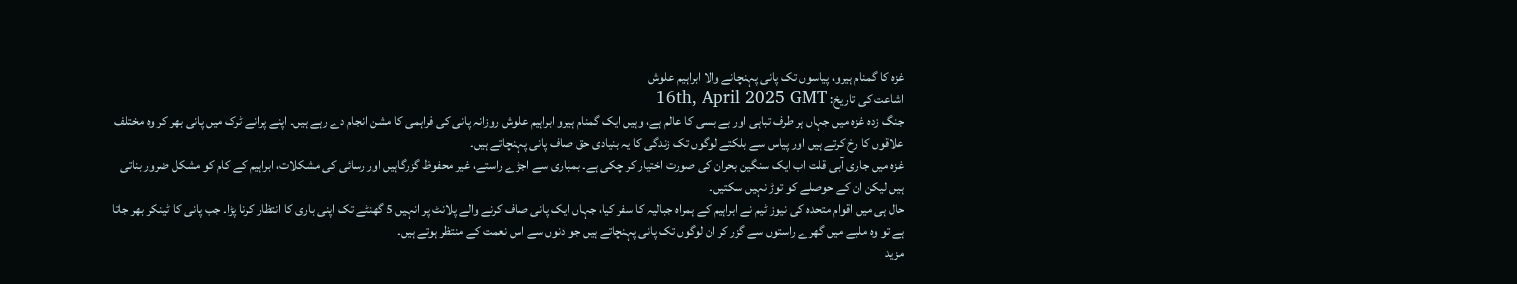غزہ کا گمنام ہیرو، پیاسوں تک پانی پہنچانے والا ابراہیم علوش
اشاعت کی تاریخ: 16th, April 2025 GMT
جنگ زدہ غزہ میں جہاں ہر طرف تباہی اور بے بسی کا عالم ہے، وہیں ایک گمنام ہیرو ابراہیم علوش روزانہ پانی کی فراہمی کا مشن انجام دے رہے ہیں۔ اپنے پرانے ٹرک میں پانی بھر کر وہ مختلف علاقوں کا رخ کرتے ہیں اور پیاس سے بلکتے لوگوں تک زندگی کا یہ بنیادی حق صاف پانی پہنچاتے ہیں۔
غزہ میں جاری آبی قلت اب ایک سنگین بحران کی صورت اختیار کر چکی ہے۔ بمباری سے اجڑے راستے، غیر محفوظ گزرگاہیں اور رسائی کی مشکلات، ابراہیم کے کام کو مشکل ضرور بناتی ہیں لیکن ان کے حوصلے کو توڑ نہیں سکتیں۔
حال ہی میں اقوام متحدہ کی نیوز ٹیم نے ابراہیم کے ہمراہ جبالیہ کا سفر کیا، جہاں ایک پانی صاف کرنے والے پلانٹ پر انہیں 5 گھنٹے تک اپنی باری کا انتظار کرنا پڑا۔ جب پانی کا ٹینکر بھر جاتا ہے تو وہ ملبے میں گھرے راستوں سے گزر کر ان لوگوں تک پانی پہنچاتے ہیں جو دنوں سے اس نعمت کے منتظر ہوتے ہیں۔
مزید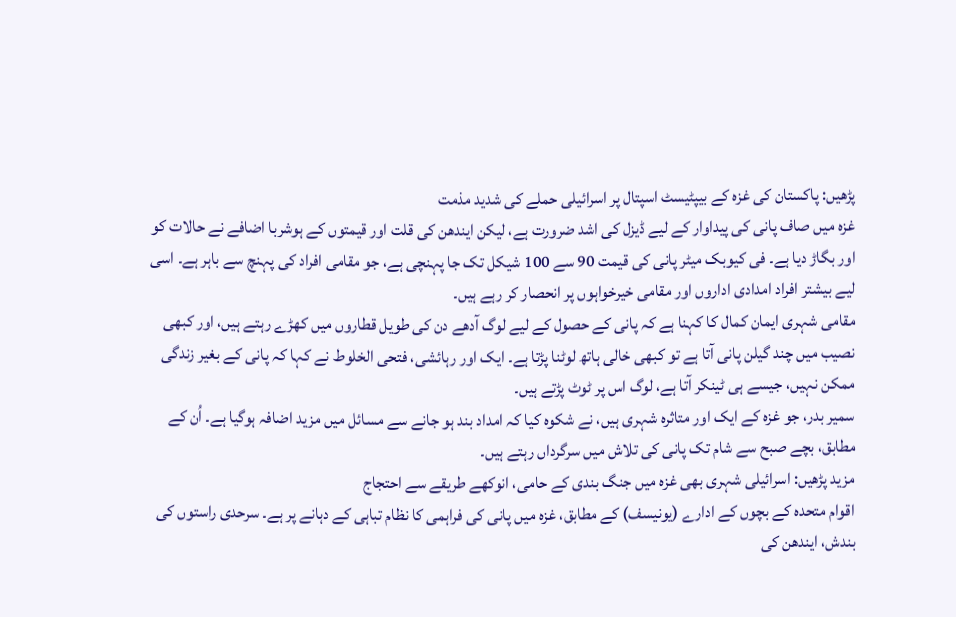پڑھیں: پاکستان کی غزہ کے بیپٹیسٹ اسپتال پر اسرائیلی حملے کی شدید مذمت
غزہ میں صاف پانی کی پیداوار کے لیے ڈیزل کی اشد ضرورت ہے، لیکن ایندھن کی قلت اور قیمتوں کے ہوشربا اضافے نے حالات کو اور بگاڑ دیا ہے۔ فی کیوبک میٹر پانی کی قیمت 90 سے 100 شیکل تک جا پہنچی ہے، جو مقامی افراد کی پہنچ سے باہر ہے۔ اسی لیے بیشتر افراد امدادی اداروں اور مقامی خیرخواہوں پر انحصار کر رہے ہیں۔
مقامی شہری ایمان کمال کا کہنا ہے کہ پانی کے حصول کے لیے لوگ آدھے دن کی طویل قطاروں میں کھڑے رہتے ہیں، اور کبھی نصیب میں چند گیلن پانی آتا ہے تو کبھی خالی ہاتھ لوٹنا پڑتا ہے۔ ایک اور رہائشی، فتحی الخلوط نے کہا کہ پانی کے بغیر زندگی ممکن نہیں، جیسے ہی ٹینکر آتا ہے، لوگ اس پر ٹوٹ پڑتے ہیں۔
سمیر بدر، جو غزہ کے ایک اور متاثرہ شہری ہیں، نے شکوہ کیا کہ امداد بند ہو جانے سے مسائل میں مزید اضافہ ہوگیا ہے۔ اُن کے مطابق، بچے صبح سے شام تک پانی کی تلاش میں سرگرداں رہتے ہیں۔
مزید پڑھیں: اسرائیلی شہری بھی غزہ میں جنگ بندی کے حامی، انوکھے طریقے سے احتجاج
اقوام متحدہ کے بچوں کے ادارے (یونیسف) کے مطابق، غزہ میں پانی کی فراہمی کا نظام تباہی کے دہانے پر ہے۔ سرحدی راستوں کی بندش، ایندھن کی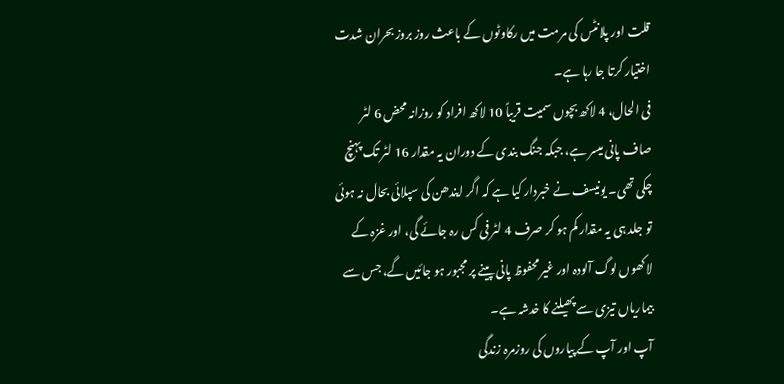قلت اور پلانٹس کی مرمت میں رکاوٹوں کے باعث روز بروز بحران شدت اختیار کرتا جا رہا ہے۔
فی الحال، 4 لاکھ بچوں سمیت قریباً 10 لاکھ افراد کو روزانہ محض 6 لٹر صاف پانی میسر ہے، جبکہ جنگ بندی کے دوران یہ مقدار 16 لٹر تک پہنچ چکی تھی۔ یونیسف نے خبردار کیا ہے کہ اگر ایندھن کی سپلائی بحال نہ ہوئی تو جلد ہی یہ مقدار کم ہو کر صرف 4 لٹر فی کس رہ جائے گی، اور غزہ کے لاکھوں لوگ آلودہ اور غیر محفوظ پانی پینے پر مجبور ہو جائیں گے، جس سے بیماریاں تیزی سے پھیلنے کا خدشہ ہے۔
آپ اور آپ کے پیاروں کی روزمرہ زندگی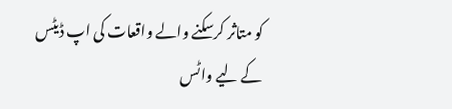کو متاثر کرسکنے والے واقعات کی اپ ڈیٹس کے لیے واٹس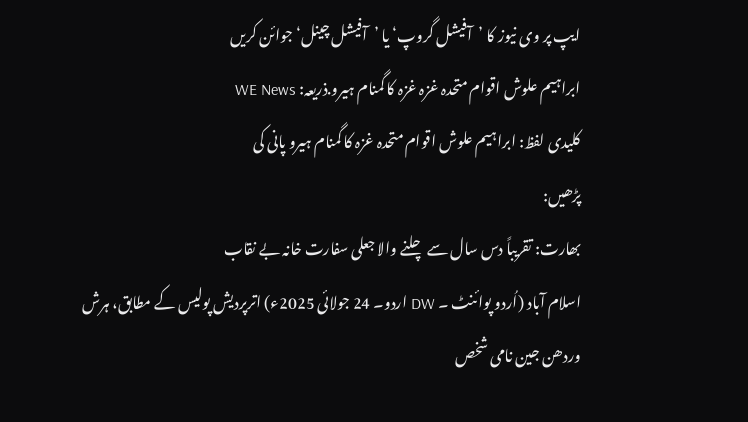ایپ پر وی نیوز کا ’آفیشل گروپ‘ یا ’آفیشل چینل‘ جوائن کریں
ابراہیم علوش اقوام متحدہ غزہ غزہ کا گمنام ہیرو.ذریعہ: WE News
کلیدی لفظ: ابراہیم علوش اقوام متحدہ غزہ کا گمنام ہیرو پانی کی
پڑھیں:
بھارت: تقریباً دس سال سے چلنے والا جعلی سفارت خانہ بے نقاب
اسلام آباد (اُردو پوائنٹ ۔ DW اردو۔ 24 جولائی 2025ء) اترپردیش پولیس کے مطابق، ہرش وردھن جین نامی شخص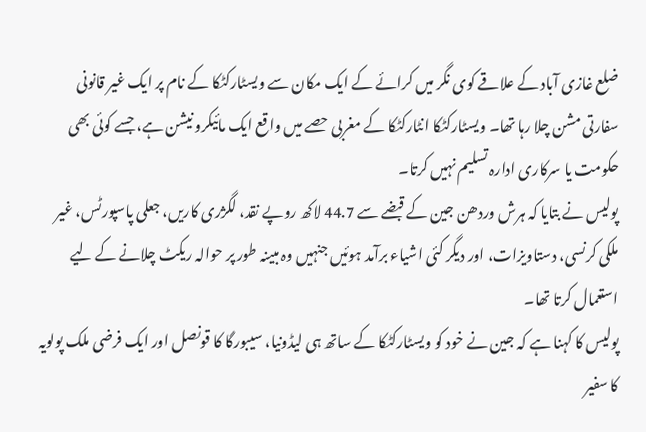ضلع غازی آباد کے علاقے کوی نگر میں کرائے کے ایک مکان سے ویسٹارکٹکا کے نام پر ایک غیر قانونی سفارتی مشن چلا رہا تھا۔ ویسٹارکٹکا انٹارکٹکا کے مغربی حصے میں واقع ایک مائیکرو نیشن ہے، جسے کوئی بھی حکومت یا سرکاری ادارہ تسلیم نہیں کرتا۔
پولیس نے بتایا کہ ہرش وردھن جین کے قبضے سے 44.7 لاکھ روپے نقد، لگژری کاریں، جعلی پاسپورٹس، غیر ملکی کرنسی، دستاویزات، اور دیگر کئی اشیاء برآمد ہوئیں جنہیں وہ مبینہ طور پر حوالہ ریکٹ چلانے کے لیے استعمال کرتا تھا۔
پولیس کا کہنا ہے کہ جین نے خود کو ویسٹارکٹکا کے ساتھ ہی لیڈونیا، سیبورگا کا قونصل اور ایک فرضی ملک پولویہ کا سفیر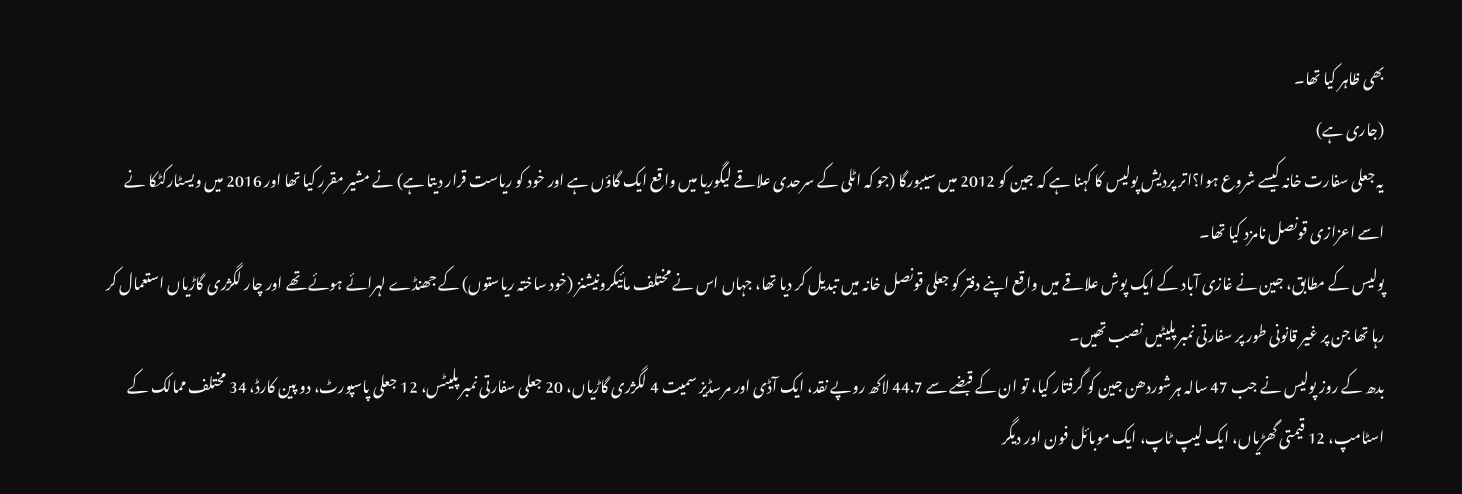بھی ظاہر کیا تھا۔
(جاری ہے)
یہ جعلی سفارت خانہ کیسے شروع ہوا؟اتر پردیش پولیس کا کہنا ہے کہ جین کو 2012 میں سیبورگا (جو کہ اٹلی کے سرحدی علاقے لیگوریا میں واقع ایک گاؤں ہے اور خود کو ریاست قرار دیتا ہے) نے مشیر مقرر کیا تھا اور 2016 میں ویسٹارکٹکا نے اسے اعزازی قونصل نامزد کیا تھا۔
پولیس کے مطابق، جین نے غازی آباد کے ایک پوش علاقے میں واقع اپنے دفتر کو جعلی قونصل خانہ میں تبدیل کر دیا تھا، جہاں اس نے مختلف مائیکرونیشنز (خود ساختہ ریاستوں) کے جھنڈے لہرائے ہوئے تھے اور چار لگژری گاڑیاں استعمال کر رہا تھا جن پر غیر قانونی طور پر سفارتی نمبر پلیٹیں نصب تھیں۔
بدھ کے روز پولیس نے جب 47 سالہ ہرشوردھن جین کو گرفتار کیا، تو ان کے قبضے سے 44.7 لاکھ روپے نقد، ایک آڈی اور مرسڈیز سمیت 4 لگژری گاڑیاں، 20 جعلی سفارتی نمبر پلیٹس، 12 جعلی پاسپورٹ، دو پین کارڈ، 34 مختلف ممالک کے اسٹامپ، 12 قیمتی گھڑیاں، ایک لیپ ٹاپ، ایک موبائل فون اور دیگر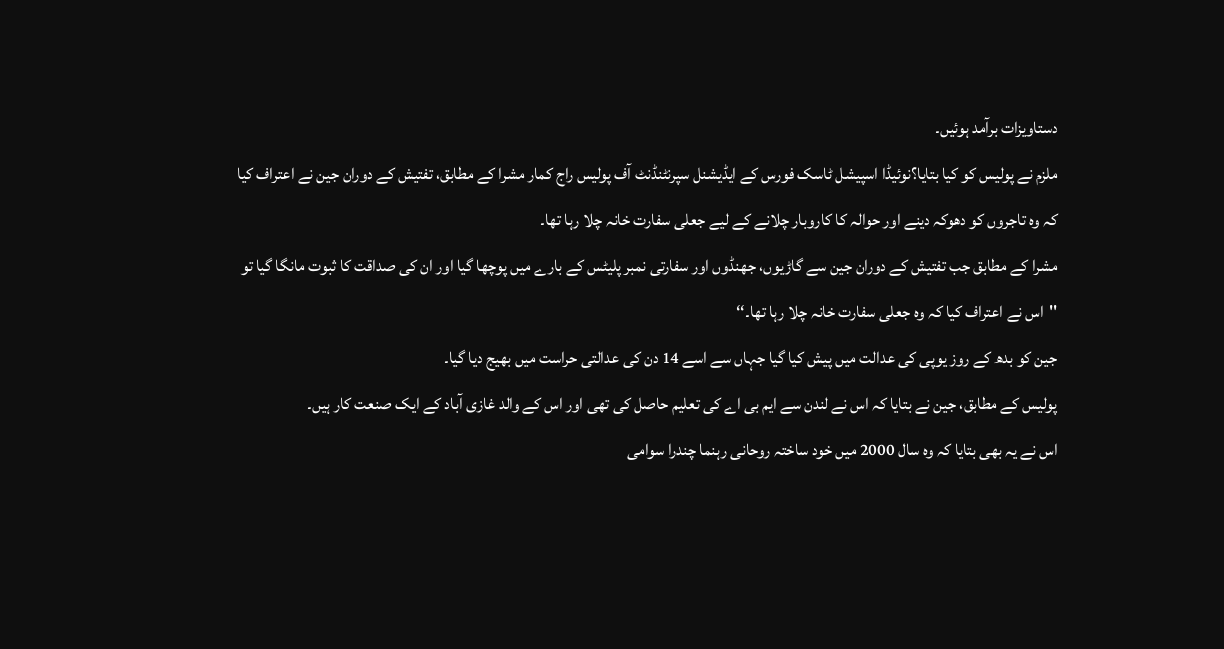دستاویزات برآمد ہوئیں۔
ملزم نے پولیس کو کیا بتایا؟نوئیڈا اسپیشل ٹاسک فورس کے ایڈیشنل سپرنٹنڈنٹ آف پولیس راج کمار مشرا کے مطابق، تفتیش کے دوران جین نے اعتراف کیا کہ وہ تاجروں کو دھوکہ دینے اور حوالہ کا کاروبار چلانے کے لیے جعلی سفارت خانہ چلا رہا تھا۔
مشرا کے مطابق جب تفتیش کے دوران جین سے گاڑیوں، جھنڈوں اور سفارتی نمبر پلیٹس کے بارے میں پوچھا گیا اور ان کی صداقت کا ثبوت مانگا گیا تو ''اس نے اعتراف کیا کہ وہ جعلی سفارت خانہ چلا رہا تھا۔‘‘
جین کو بدھ کے روز یوپی کی عدالت میں پیش کیا گیا جہاں سے اسے 14 دن کی عدالتی حراست میں بھیج دیا گیا۔
پولیس کے مطابق، جین نے بتایا کہ اس نے لندن سے ایم بی اے کی تعلیم حاصل کی تھی اور اس کے والد غازی آباد کے ایک صنعت کار ہیں۔
اس نے یہ بھی بتایا کہ وہ سال 2000 میں خود ساختہ روحانی رہنما چندرا سوامی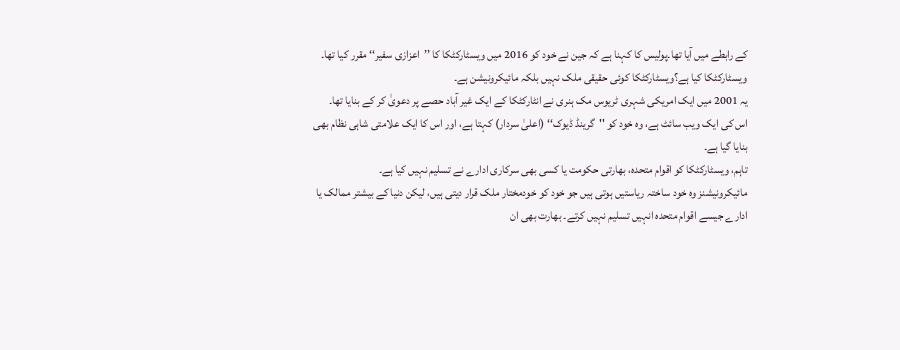کے رابطے میں آیا تھا۔پولیس کا کہنا ہے کہ جین نے خود کو 2016 میں ویسٹارکٹکا کا ’’اعزازی سفیر‘‘ مقرر کیا تھا۔
ویسٹارکٹکا کیا ہے؟ویسٹارکٹکا کوئی حقیقی ملک نہیں بلکہ مائیکرونیشن ہے۔
یہ 2001 میں ایک امریکی شہری ٹریوس مک ہنری نے انٹارکٹکا کے ایک غیر آباد حصے پر دعویٰ کر کے بنایا تھا۔
اس کی ایک ویب سائٹ ہے، وہ خود کو ''گرینڈ ڈیوک‘‘ (اعلیٰ سردار) کہتا ہے، اور اس کا ایک علامتی شاہی نظام بھی بنایا گیا ہے۔
تاہم، ویسٹارکٹکا کو اقوام متحدہ، بھارتی حکومت یا کسی بھی سرکاری ادارے نے تسلیم نہیں کیا ہے۔
مائیکرونیشنز وہ خود ساختہ ریاستیں ہوتی ہیں جو خود کو خودمختار ملک قرار دیتی ہیں، لیکن دنیا کے بیشتر ممالک یا ادارے جیسے اقوام متحدہ انہیں تسلیم نہیں کرتے۔ بھارت بھی ان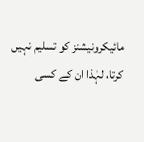مائیکرونیشنز کو تسلیم نہیں کرتا، لہٰذا ان کے کسی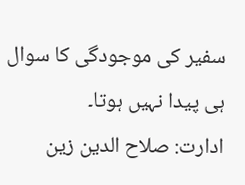سفیر کی موجودگی کا سوال ہی پیدا نہیں ہوتا۔
ادارت: صلاح الدین زین